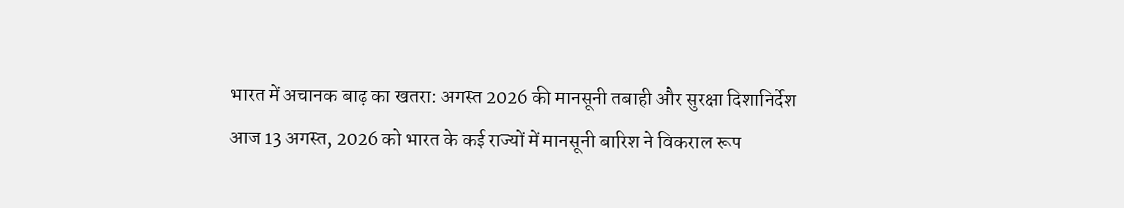भारत में अचानक बाढ़ का खतरा: अगस्त 2026 की मानसूनी तबाही और सुरक्षा दिशानिर्देश
आज 13 अगस्त, 2026 को भारत के कई राज्यों में मानसूनी बारिश ने विकराल रूप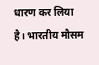धारण कर लिया है। भारतीय मौसम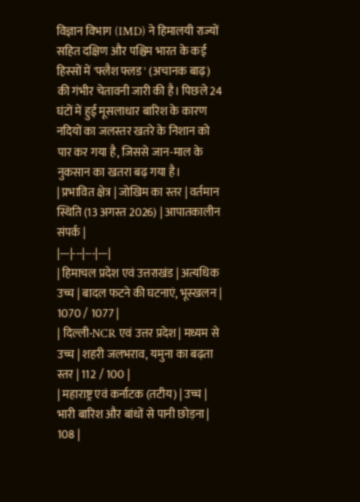विज्ञान विभाग (IMD) ने हिमालयी राज्यों सहित दक्षिण और पश्चिम भारत के कई हिस्सों में 'फ्लैश फ्लड' (अचानक बाढ़) की गंभीर चेतावनी जारी की है। पिछले 24 घंटों में हुई मूसलाधार बारिश के कारण नदियों का जलस्तर खतरे के निशान को पार कर गया है, जिससे जान-माल के नुकसान का खतरा बढ़ गया है।
| प्रभावित क्षेत्र | जोखिम का स्तर | वर्तमान स्थिति (13 अगस्त 2026) | आपातकालीन संपर्क |
|---|---|---|---|
| हिमाचल प्रदेश एवं उत्तराखंड | अत्यधिक उच्च | बादल फटने की घटनाएं, भूस्खलन | 1070 / 1077 |
| दिल्ली-NCR एवं उत्तर प्रदेश | मध्यम से उच्च | शहरी जलभराव, यमुना का बढ़ता स्तर | 112 / 100 |
| महाराष्ट्र एवं कर्नाटक (तटीय) | उच्च | भारी बारिश और बांधों से पानी छोड़ना | 108 |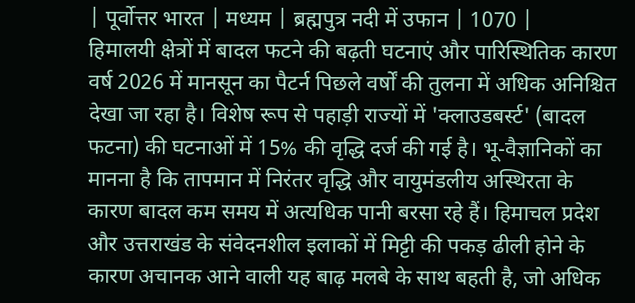| पूर्वोत्तर भारत | मध्यम | ब्रह्मपुत्र नदी में उफान | 1070 |
हिमालयी क्षेत्रों में बादल फटने की बढ़ती घटनाएं और पारिस्थितिक कारण
वर्ष 2026 में मानसून का पैटर्न पिछले वर्षों की तुलना में अधिक अनिश्चित देखा जा रहा है। विशेष रूप से पहाड़ी राज्यों में 'क्लाउडबर्स्ट' (बादल फटना) की घटनाओं में 15% की वृद्धि दर्ज की गई है। भू-वैज्ञानिकों का मानना है कि तापमान में निरंतर वृद्धि और वायुमंडलीय अस्थिरता के कारण बादल कम समय में अत्यधिक पानी बरसा रहे हैं। हिमाचल प्रदेश और उत्तराखंड के संवेदनशील इलाकों में मिट्टी की पकड़ ढीली होने के कारण अचानक आने वाली यह बाढ़ मलबे के साथ बहती है, जो अधिक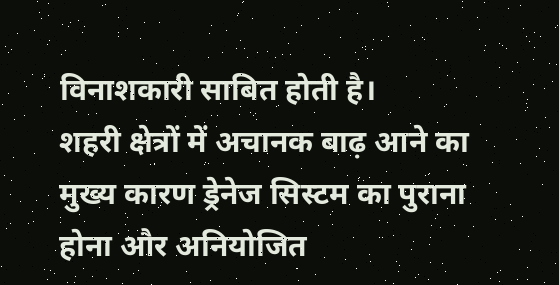विनाशकारी साबित होती है।
शहरी क्षेत्रों में अचानक बाढ़ आने का मुख्य कारण ड्रेनेज सिस्टम का पुराना होना और अनियोजित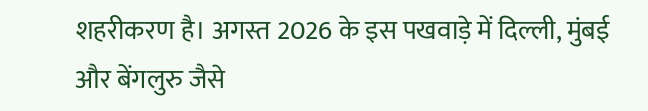शहरीकरण है। अगस्त 2026 के इस पखवाड़े में दिल्ली, मुंबई और बेंगलुरु जैसे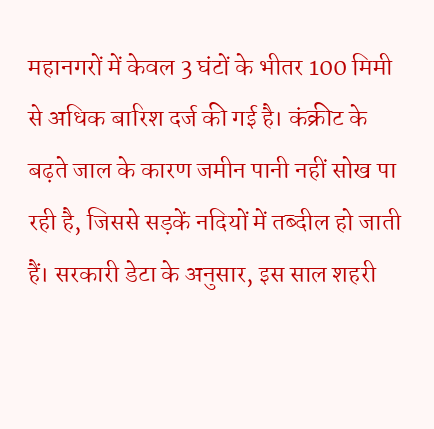महानगरों में केवल 3 घंटों के भीतर 100 मिमी से अधिक बारिश दर्ज की गई है। कंक्रीट के बढ़ते जाल के कारण जमीन पानी नहीं सोख पा रही है, जिससे सड़कें नदियों में तब्दील हो जाती हैं। सरकारी डेटा के अनुसार, इस साल शहरी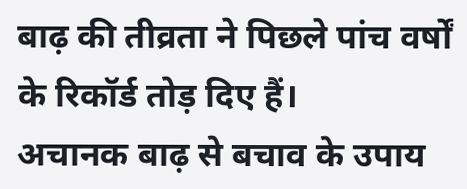बाढ़ की तीव्रता ने पिछले पांच वर्षों के रिकॉर्ड तोड़ दिए हैं।
अचानक बाढ़ से बचाव के उपाय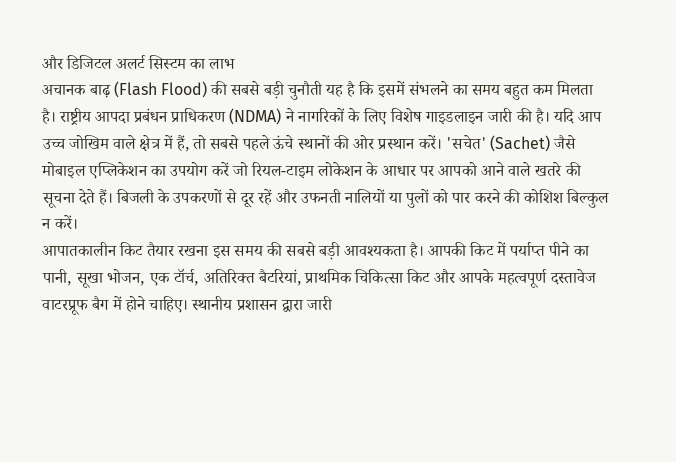और डिजिटल अलर्ट सिस्टम का लाभ
अचानक बाढ़ (Flash Flood) की सबसे बड़ी चुनौती यह है कि इसमें संभलने का समय बहुत कम मिलता है। राष्ट्रीय आपदा प्रबंधन प्राधिकरण (NDMA) ने नागरिकों के लिए विशेष गाइडलाइन जारी की है। यदि आप उच्च जोखिम वाले क्षेत्र में हैं, तो सबसे पहले ऊंचे स्थानों की ओर प्रस्थान करें। 'सचेत' (Sachet) जैसे मोबाइल एप्लिकेशन का उपयोग करें जो रियल-टाइम लोकेशन के आधार पर आपको आने वाले खतरे की सूचना देते हैं। बिजली के उपकरणों से दूर रहें और उफनती नालियों या पुलों को पार करने की कोशिश बिल्कुल न करें।
आपातकालीन किट तैयार रखना इस समय की सबसे बड़ी आवश्यकता है। आपकी किट में पर्याप्त पीने का पानी, सूखा भोजन, एक टॉर्च, अतिरिक्त बैटरियां, प्राथमिक चिकित्सा किट और आपके महत्वपूर्ण दस्तावेज वाटरप्रूफ बैग में होने चाहिए। स्थानीय प्रशासन द्वारा जारी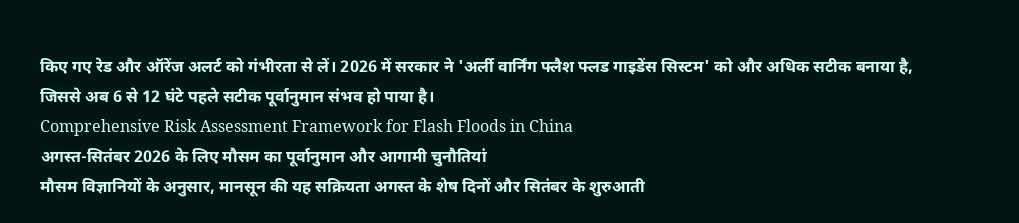किए गए रेड और ऑरेंज अलर्ट को गंभीरता से लें। 2026 में सरकार ने 'अर्ली वार्निंग फ्लैश फ्लड गाइडेंस सिस्टम' को और अधिक सटीक बनाया है, जिससे अब 6 से 12 घंटे पहले सटीक पूर्वानुमान संभव हो पाया है।
Comprehensive Risk Assessment Framework for Flash Floods in China
अगस्त-सितंबर 2026 के लिए मौसम का पूर्वानुमान और आगामी चुनौतियां
मौसम विज्ञानियों के अनुसार, मानसून की यह सक्रियता अगस्त के शेष दिनों और सितंबर के शुरुआती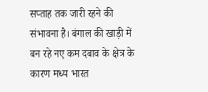सप्ताह तक जारी रहने की संभावना है। बंगाल की खाड़ी में बन रहे नए कम दबाव के क्षेत्र के कारण मध्य भारत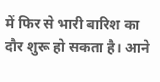में फिर से भारी बारिश का दौर शुरू हो सकता है। आने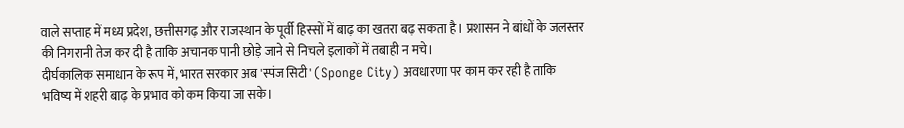वाले सप्ताह में मध्य प्रदेश, छत्तीसगढ़ और राजस्थान के पूर्वी हिस्सों में बाढ़ का खतरा बढ़ सकता है। प्रशासन ने बांधों के जलस्तर की निगरानी तेज कर दी है ताकि अचानक पानी छोड़े जाने से निचले इलाकों में तबाही न मचे।
दीर्घकालिक समाधान के रूप में, भारत सरकार अब 'स्पंज सिटी' (Sponge City) अवधारणा पर काम कर रही है ताकि भविष्य में शहरी बाढ़ के प्रभाव को कम किया जा सके।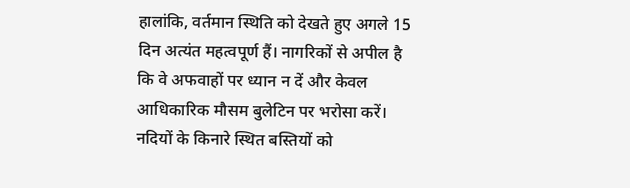हालांकि, वर्तमान स्थिति को देखते हुए अगले 15 दिन अत्यंत महत्वपूर्ण हैं। नागरिकों से अपील है कि वे अफवाहों पर ध्यान न दें और केवल आधिकारिक मौसम बुलेटिन पर भरोसा करें। नदियों के किनारे स्थित बस्तियों को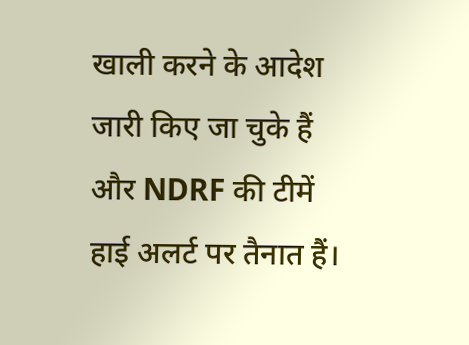खाली करने के आदेश जारी किए जा चुके हैं और NDRF की टीमें हाई अलर्ट पर तैनात हैं।